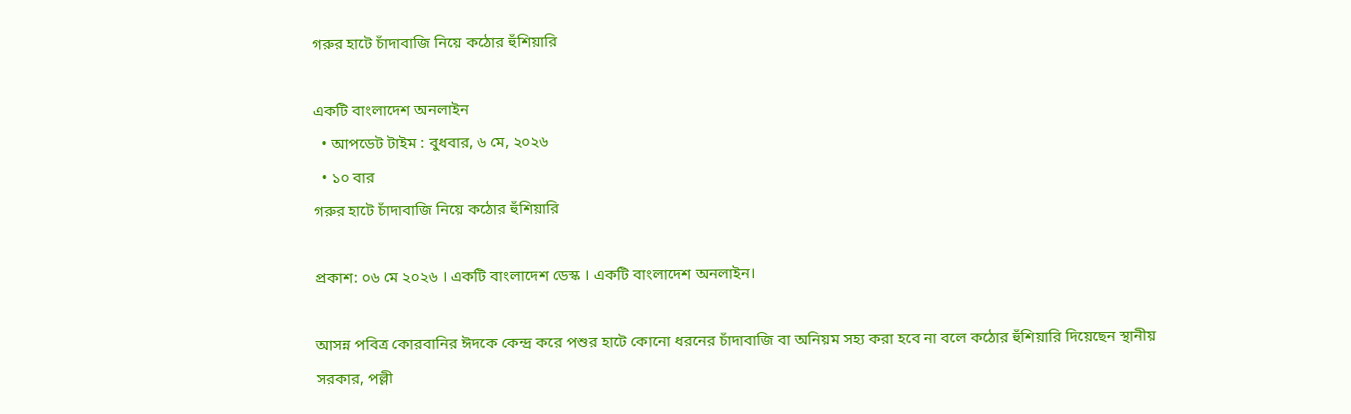গরুর হাটে চাঁদাবাজি নিয়ে কঠোর হুঁশিয়ারি

একটি বাংলাদেশ অনলাইন
  • আপডেট টাইম : বুধবার, ৬ মে, ২০২৬
  • ১০ বার
গরুর হাটে চাঁদাবাজি নিয়ে কঠোর হুঁশিয়ারি

প্রকাশ: ০৬ মে ২০২৬ । একটি বাংলাদেশ ডেস্ক । একটি বাংলাদেশ অনলাইন।

আসন্ন পবিত্র কোরবানির ঈদকে কেন্দ্র করে পশুর হাটে কোনো ধরনের চাঁদাবাজি বা অনিয়ম সহ্য করা হবে না বলে কঠোর হুঁশিয়ারি দিয়েছেন স্থানীয় সরকার, পল্লী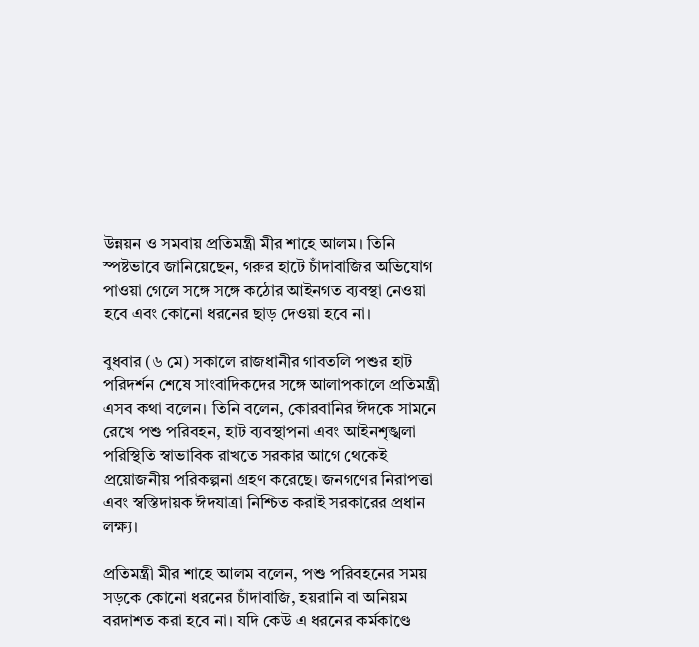উন্নয়ন ও সমবায় প্রতিমন্ত্রী মীর শাহে আলম। তিনি স্পষ্টভাবে জানিয়েছেন, গরুর হাটে চাঁদাবাজির অভিযোগ পাওয়া গেলে সঙ্গে সঙ্গে কঠোর আইনগত ব্যবস্থা নেওয়া হবে এবং কোনো ধরনের ছাড় দেওয়া হবে না।

বুধবার (৬ মে) সকালে রাজধানীর গাবতলি পশুর হাট পরিদর্শন শেষে সাংবাদিকদের সঙ্গে আলাপকালে প্রতিমন্ত্রী এসব কথা বলেন। তিনি বলেন, কোরবানির ঈদকে সামনে রেখে পশু পরিবহন, হাট ব্যবস্থাপনা এবং আইনশৃঙ্খলা পরিস্থিতি স্বাভাবিক রাখতে সরকার আগে থেকেই প্রয়োজনীয় পরিকল্পনা গ্রহণ করেছে। জনগণের নিরাপত্তা এবং স্বস্তিদায়ক ঈদযাত্রা নিশ্চিত করাই সরকারের প্রধান লক্ষ্য।

প্রতিমন্ত্রী মীর শাহে আলম বলেন, পশু পরিবহনের সময় সড়কে কোনো ধরনের চাঁদাবাজি, হয়রানি বা অনিয়ম বরদাশত করা হবে না। যদি কেউ এ ধরনের কর্মকাণ্ডে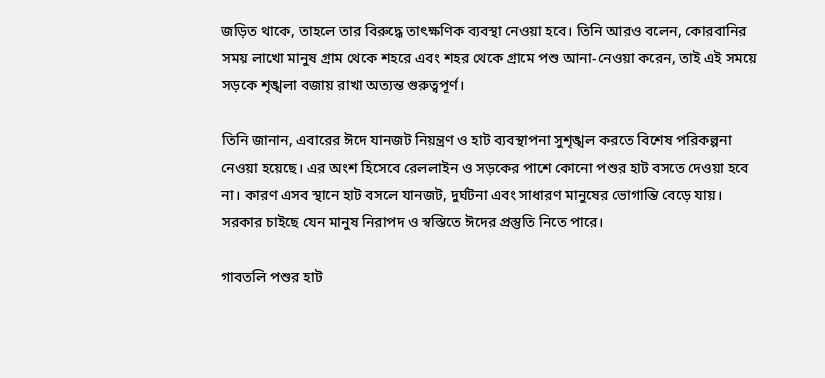জড়িত থাকে, তাহলে তার বিরুদ্ধে তাৎক্ষণিক ব্যবস্থা নেওয়া হবে। তিনি আরও বলেন, কোরবানির সময় লাখো মানুষ গ্রাম থেকে শহরে এবং শহর থেকে গ্রামে পশু আনা-নেওয়া করেন, তাই এই সময়ে সড়কে শৃঙ্খলা বজায় রাখা অত্যন্ত গুরুত্বপূর্ণ।

তিনি জানান, এবারের ঈদে যানজট নিয়ন্ত্রণ ও হাট ব্যবস্থাপনা সুশৃঙ্খল করতে বিশেষ পরিকল্পনা নেওয়া হয়েছে। এর অংশ হিসেবে রেললাইন ও সড়কের পাশে কোনো পশুর হাট বসতে দেওয়া হবে না। কারণ এসব স্থানে হাট বসলে যানজট, দুর্ঘটনা এবং সাধারণ মানুষের ভোগান্তি বেড়ে যায়। সরকার চাইছে যেন মানুষ নিরাপদ ও স্বস্তিতে ঈদের প্রস্তুতি নিতে পারে।

গাবতলি পশুর হাট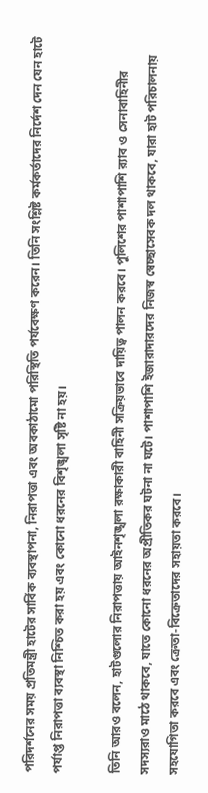পরিদর্শনের সময় প্রতিমন্ত্রী হাটের সার্বিক ব্যবস্থাপনা, নিরাপত্তা এবং অবকাঠামো পরিস্থিতি পর্যবেক্ষণ করেন। তিনি সংশ্লিষ্ট কর্মকর্তাদের নির্দেশ দেন যেন হাটে পর্যাপ্ত নিরাপত্তা ব্যবস্থা নিশ্চিত করা হয় এবং কোনো ধরনের বিশৃঙ্খলা সৃষ্টি না হয়।

তিনি আরও বলেন, হাটগুলোর নিরাপত্তায় আইনশৃঙ্খলা রক্ষাকারী বাহিনী সক্রিয়ভাবে দায়িত্ব পালন করবে। পুলিশের পাশাপাশি র‍্যাব ও সেনাবাহিনীর সদস্যরাও মাঠে থাকবে, যাতে কোনো ধরনের অপ্রীতিকর ঘটনা না ঘটে। পাশাপাশি ইজারাদারদের নিজস্ব স্বেচ্ছাসেবক দল থাকবে, যারা হাট পরিচালনায় সহযোগিতা করবে এবং ক্রেতা-বিক্রেতাদের সহায়তা করবে।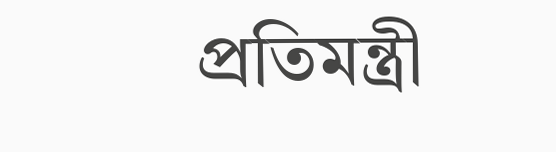প্রতিমন্ত্রী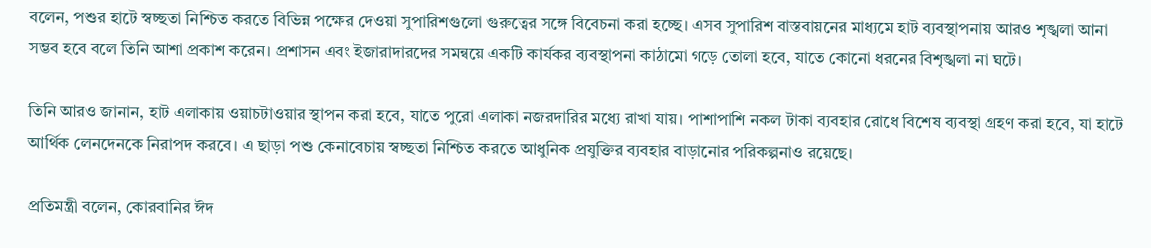বলেন, পশুর হাটে স্বচ্ছতা নিশ্চিত করতে বিভিন্ন পক্ষের দেওয়া সুপারিশগুলো গুরুত্বের সঙ্গে বিবেচনা করা হচ্ছে। এসব সুপারিশ বাস্তবায়নের মাধ্যমে হাট ব্যবস্থাপনায় আরও শৃঙ্খলা আনা সম্ভব হবে বলে তিনি আশা প্রকাশ করেন। প্রশাসন এবং ইজারাদারদের সমন্বয়ে একটি কার্যকর ব্যবস্থাপনা কাঠামো গড়ে তোলা হবে, যাতে কোনো ধরনের বিশৃঙ্খলা না ঘটে।

তিনি আরও জানান, হাট এলাকায় ওয়াচটাওয়ার স্থাপন করা হবে, যাতে পুরো এলাকা নজরদারির মধ্যে রাখা যায়। পাশাপাশি নকল টাকা ব্যবহার রোধে বিশেষ ব্যবস্থা গ্রহণ করা হবে, যা হাটে আর্থিক লেনদেনকে নিরাপদ করবে। এ ছাড়া পশু কেনাবেচায় স্বচ্ছতা নিশ্চিত করতে আধুনিক প্রযুক্তির ব্যবহার বাড়ানোর পরিকল্পনাও রয়েছে।

প্রতিমন্ত্রী বলেন, কোরবানির ঈদ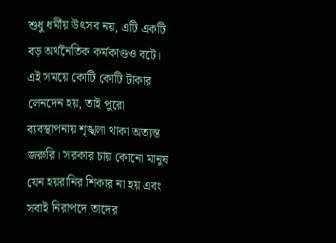শুধু ধর্মীয় উৎসব নয়, এটি একটি বড় অর্থনৈতিক কর্মকাণ্ডও বটে। এই সময়ে কোটি কোটি টাকার লেনদেন হয়, তাই পুরো ব্যবস্থাপনায় শৃঙ্খলা থাকা অত্যন্ত জরুরি। সরকার চায় কোনো মানুষ যেন হয়রানির শিকার না হয় এবং সবাই নিরাপদে তাদের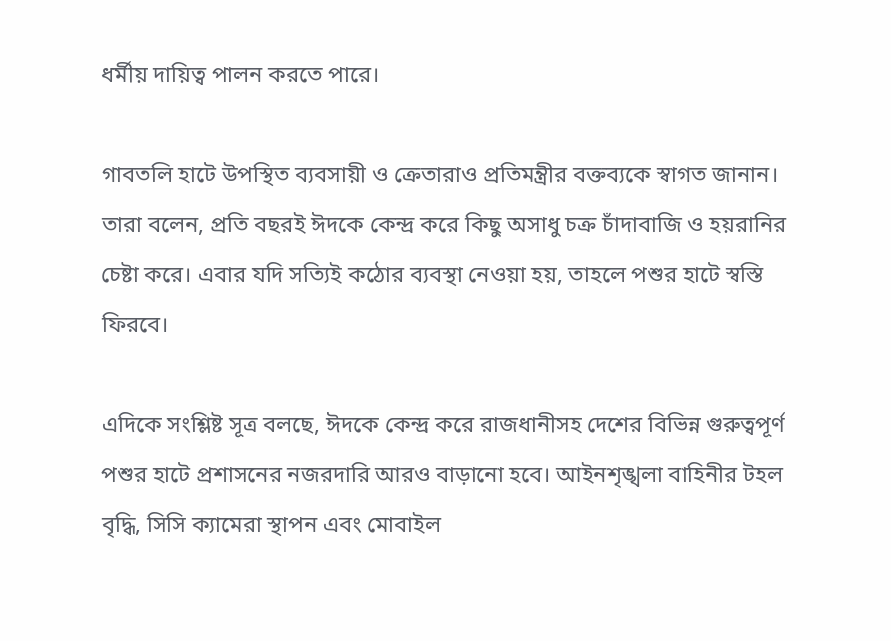ধর্মীয় দায়িত্ব পালন করতে পারে।

গাবতলি হাটে উপস্থিত ব্যবসায়ী ও ক্রেতারাও প্রতিমন্ত্রীর বক্তব্যকে স্বাগত জানান। তারা বলেন, প্রতি বছরই ঈদকে কেন্দ্র করে কিছু অসাধু চক্র চাঁদাবাজি ও হয়রানির চেষ্টা করে। এবার যদি সত্যিই কঠোর ব্যবস্থা নেওয়া হয়, তাহলে পশুর হাটে স্বস্তি ফিরবে।

এদিকে সংশ্লিষ্ট সূত্র বলছে, ঈদকে কেন্দ্র করে রাজধানীসহ দেশের বিভিন্ন গুরুত্বপূর্ণ পশুর হাটে প্রশাসনের নজরদারি আরও বাড়ানো হবে। আইনশৃঙ্খলা বাহিনীর টহল বৃদ্ধি, সিসি ক্যামেরা স্থাপন এবং মোবাইল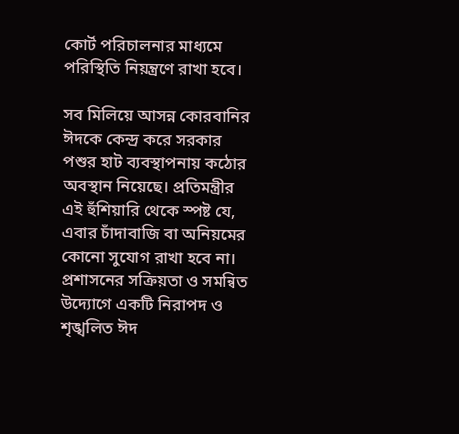কোর্ট পরিচালনার মাধ্যমে পরিস্থিতি নিয়ন্ত্রণে রাখা হবে।

সব মিলিয়ে আসন্ন কোরবানির ঈদকে কেন্দ্র করে সরকার পশুর হাট ব্যবস্থাপনায় কঠোর অবস্থান নিয়েছে। প্রতিমন্ত্রীর এই হুঁশিয়ারি থেকে স্পষ্ট যে, এবার চাঁদাবাজি বা অনিয়মের কোনো সুযোগ রাখা হবে না। প্রশাসনের সক্রিয়তা ও সমন্বিত উদ্যোগে একটি নিরাপদ ও শৃঙ্খলিত ঈদ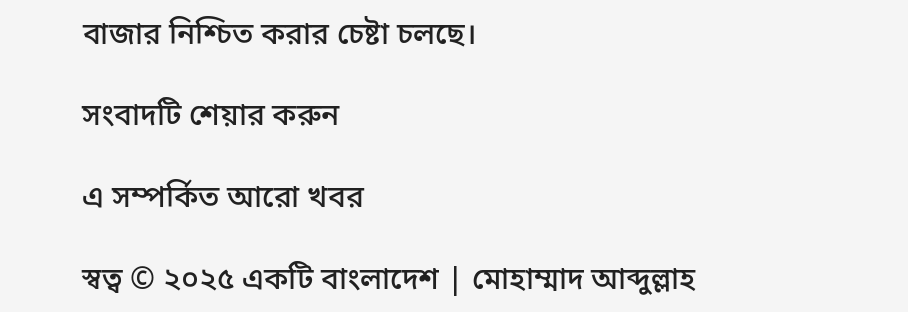বাজার নিশ্চিত করার চেষ্টা চলছে।

সংবাদটি শেয়ার করুন

এ সম্পর্কিত আরো খবর

স্বত্ব © ২০২৫ একটি বাংলাদেশ | মোহাম্মাদ আব্দুল্লাহ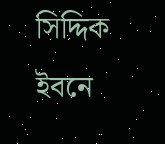সিদ্দিক ইবনে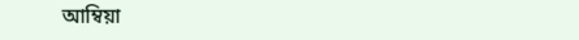আম্বিয়া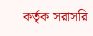কর্তৃক সরাসরি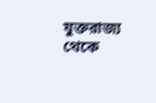যুক্তরাজ্য থেকে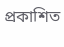প্রকাশিত